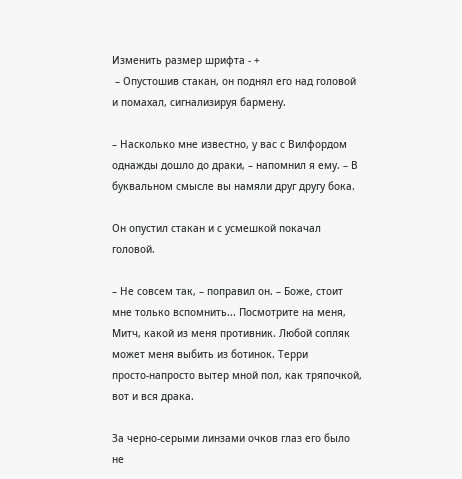Изменить размер шрифта - +
 – Опустошив стакан, он поднял его над головой и помахал, сигнализируя бармену.

– Насколько мне известно, у вас с Вилфордом однажды дошло до драки, – напомнил я ему. – В буквальном смысле вы намяли друг другу бока.

Он опустил стакан и с усмешкой покачал головой.

– Не совсем так, – поправил он. – Боже, стоит мне только вспомнить... Посмотрите на меня, Митч, какой из меня противник. Любой сопляк может меня выбить из ботинок. Терри просто‑напросто вытер мной пол, как тряпочкой, вот и вся драка.

За черно‑серыми линзами очков глаз его было не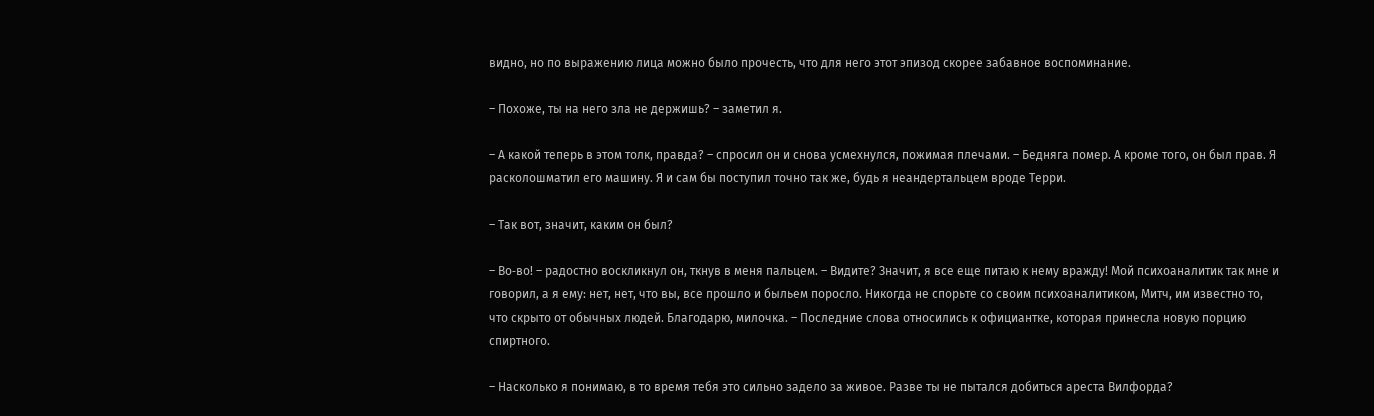видно, но по выражению лица можно было прочесть, что для него этот эпизод скорее забавное воспоминание.

– Похоже, ты на него зла не держишь? – заметил я.

– А какой теперь в этом толк, правда? – спросил он и снова усмехнулся, пожимая плечами. – Бедняга помер. А кроме того, он был прав. Я расколошматил его машину. Я и сам бы поступил точно так же, будь я неандертальцем вроде Терри.

– Так вот, значит, каким он был?

– Во‑во! – радостно воскликнул он, ткнув в меня пальцем. – Видите? Значит, я все еще питаю к нему вражду! Мой психоаналитик так мне и говорил, а я ему: нет, нет, что вы, все прошло и быльем поросло. Никогда не спорьте со своим психоаналитиком, Митч, им известно то, что скрыто от обычных людей. Благодарю, милочка. – Последние слова относились к официантке, которая принесла новую порцию спиртного.

– Насколько я понимаю, в то время тебя это сильно задело за живое. Разве ты не пытался добиться ареста Вилфорда?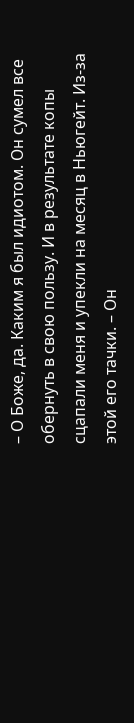– О Боже, да. Каким я был идиотом. Он сумел все обернуть в свою пользу. И в результате копы сцапали меня и упекли на месяц в Ньюгейт. Из‑за этой его тачки. – Он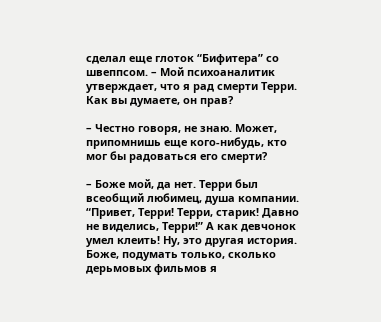сделал еще глоток “Бифитера” со швеппсом. – Мой психоаналитик утверждает, что я рад смерти Терри. Как вы думаете, он прав?

– Честно говоря, не знаю. Может, припомнишь еще кого‑нибудь, кто мог бы радоваться его смерти?

– Боже мой, да нет. Терри был всеобщий любимец, душа компании. “Привет, Терри! Терри, старик! Давно не виделись, Терри!” А как девчонок умел клеить! Ну, это другая история. Боже, подумать только, сколько дерьмовых фильмов я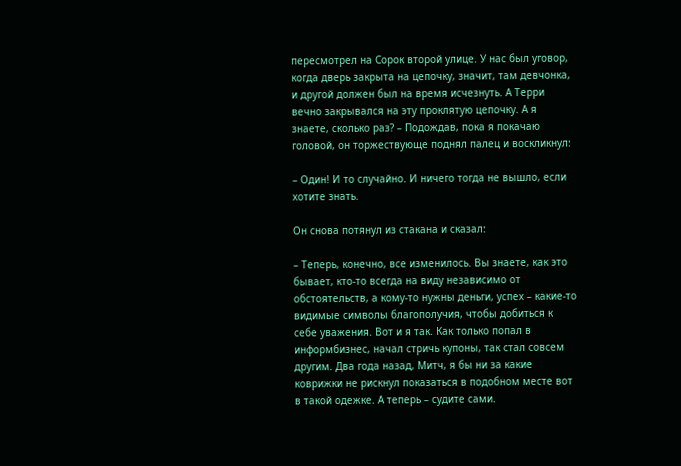пересмотрел на Сорок второй улице. У нас был уговор, когда дверь закрыта на цепочку, значит, там девчонка, и другой должен был на время исчезнуть. А Терри вечно закрывался на эту проклятую цепочку. А я знаете, сколько раз? – Подождав, пока я покачаю головой, он торжествующе поднял палец и воскликнул:

– Один! И то случайно. И ничего тогда не вышло, если хотите знать.

Он снова потянул из стакана и сказал:

– Теперь, конечно, все изменилось. Вы знаете, как это бывает, кто‑то всегда на виду независимо от обстоятельств, а кому‑то нужны деньги, успех – какие‑то видимые символы благополучия, чтобы добиться к себе уважения. Вот и я так. Как только попал в информбизнес, начал стричь купоны, так стал совсем другим. Два года назад, Митч, я бы ни за какие коврижки не рискнул показаться в подобном месте вот в такой одежке. А теперь – судите сами.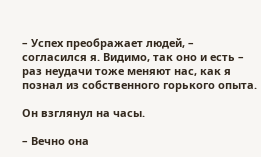– Успех преображает людей, – согласился я. Видимо, так оно и есть – раз неудачи тоже меняют нас, как я познал из собственного горького опыта.

Он взглянул на часы.

– Вечно она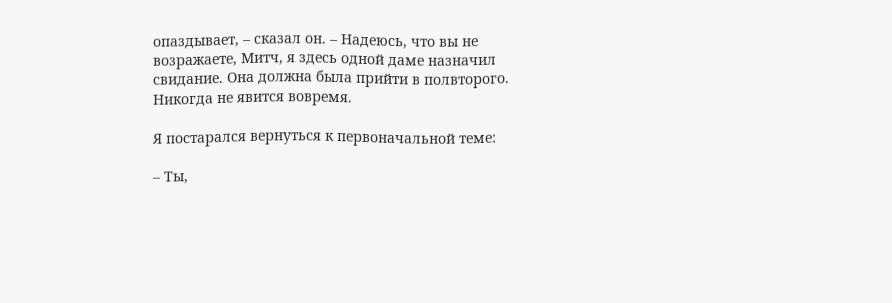опаздывает, – сказал он. – Надеюсь, что вы не возражаете, Митч, я здесь одной даме назначил свидание. Она должна была прийти в полвторого. Никогда не явится вовремя.

Я постарался вернуться к первоначальной теме:

– Ты,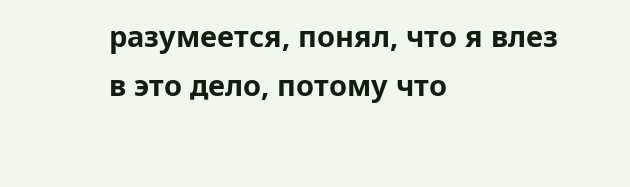разумеется, понял, что я влез в это дело, потому что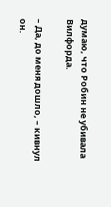думаю, что Робин не убивала Вилфорда.

– Да, до меня дошло, – кивнул он.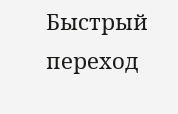Быстрый переход